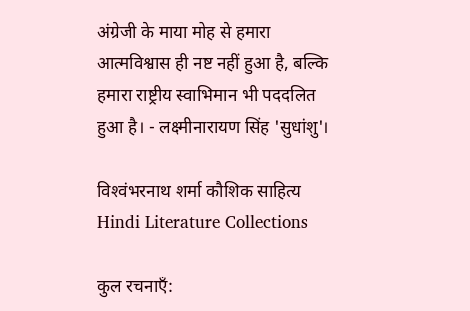अंग्रेजी के माया मोह से हमारा आत्मविश्वास ही नष्ट नहीं हुआ है, बल्कि हमारा राष्ट्रीय स्वाभिमान भी पददलित हुआ है। - लक्ष्मीनारायण सिंह 'सुधांशु'।

विश्‍वंभरनाथ शर्मा कौशिक साहित्य Hindi Literature Collections

कुल रचनाएँ: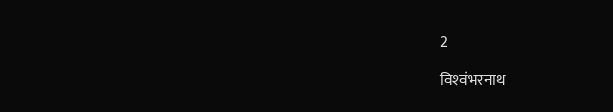2

विश्‍वंभरनाथ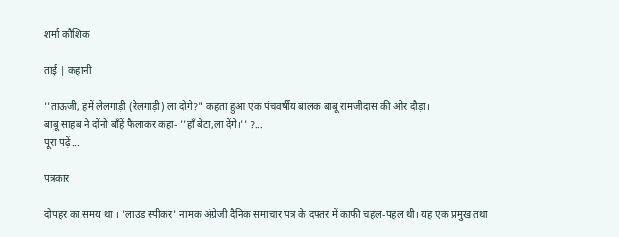शर्मा कौशिक

ताई | कहानी

''ताऊजी, हमें लेलगाड़ी (रेलगाड़ी) ला दोगे?" कहता हुआ एक पंचवर्षीय बालक बाबू रामजीदास की ओर दौड़ा।
बाबू साहब ने दोंनो बाँहें फैलाकर कहा- ''हाँ बेटा,ला देंगे।'' ?...
पूरा पढ़ें...

पत्रकार

दोपहर का समय था । 'लाउड स्पीकर' नामक अंग्रेजी दैनिक समाचार पत्र के दफ्तर में काफी चहल-पहल थी। यह एक प्रमुख तथा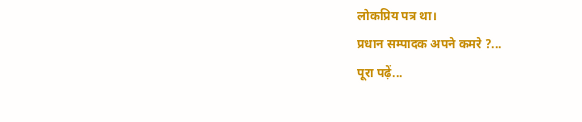लोकप्रिय पत्र था।
प्रधान सम्पादक अपने कमरे ?...
पूरा पढ़ें...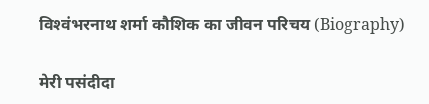विश्‍वंभरनाथ शर्मा कौशिक का जीवन परिचय (Biography)

मेरी पसंदीदा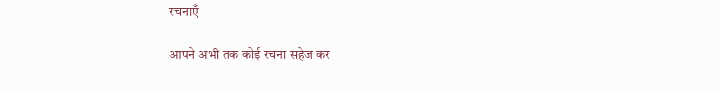रचनाएँ

आपने अभी तक कोई रचना सहेज कर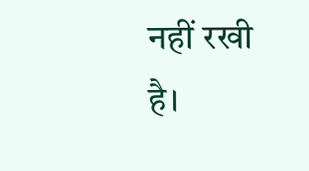नहीं रखी है।